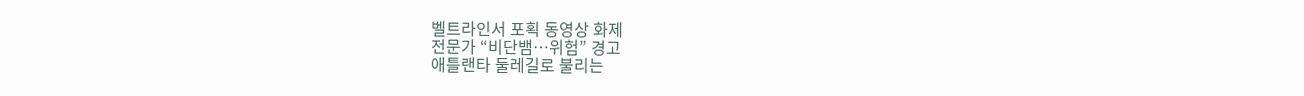벨트라인서 포획 동영상 화제
전문가 “비단뱀…위험” 경고
애틀랜타 둘레길로 불리는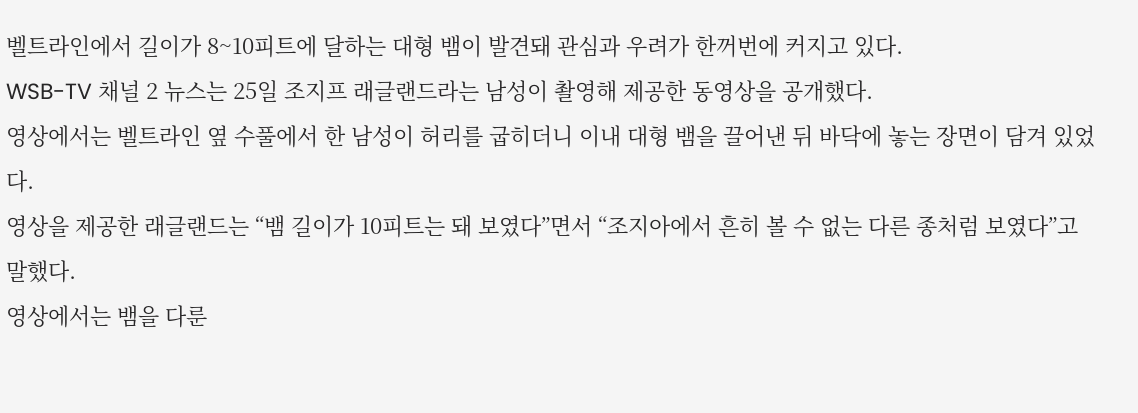벨트라인에서 길이가 8~10피트에 달하는 대형 뱀이 발견돼 관심과 우려가 한꺼번에 커지고 있다.
WSB-TV 채널 2 뉴스는 25일 조지프 래글랜드라는 남성이 촬영해 제공한 동영상을 공개했다.
영상에서는 벨트라인 옆 수풀에서 한 남성이 허리를 굽히더니 이내 대형 뱀을 끌어낸 뒤 바닥에 놓는 장면이 담겨 있었다.
영상을 제공한 래글랜드는 “뱀 길이가 10피트는 돼 보였다”면서 “조지아에서 흔히 볼 수 없는 다른 종처럼 보였다”고 말했다.
영상에서는 뱀을 다룬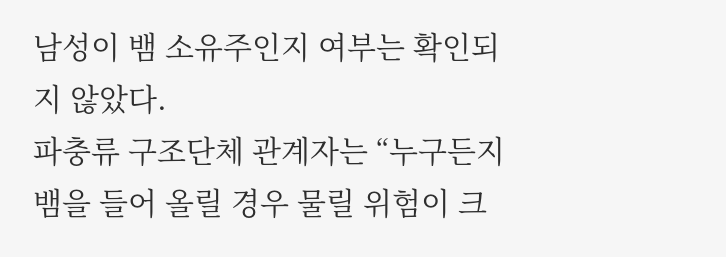남성이 뱀 소유주인지 여부는 확인되지 않았다.
파충류 구조단체 관계자는 “누구든지 뱀을 들어 올릴 경우 물릴 위험이 크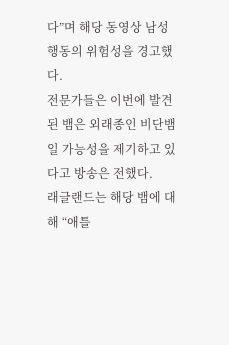다”며 해당 동영상 남성 행동의 위험성을 경고했다.
전문가들은 이번에 발견된 뱀은 외래종인 비단뱀일 가능성을 제기하고 있다고 방송은 전했다.
래글랜드는 해당 뱀에 대해 “애틀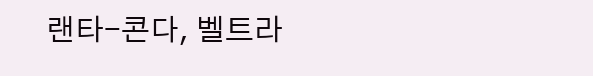랜타-콘다, 벨트라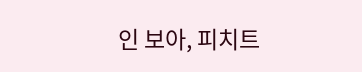인 보아, 피치트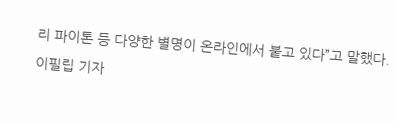리 파이톤 등 다양한 별명이 온라인에서 붙고 있다”고 말했다.
이필립 기자